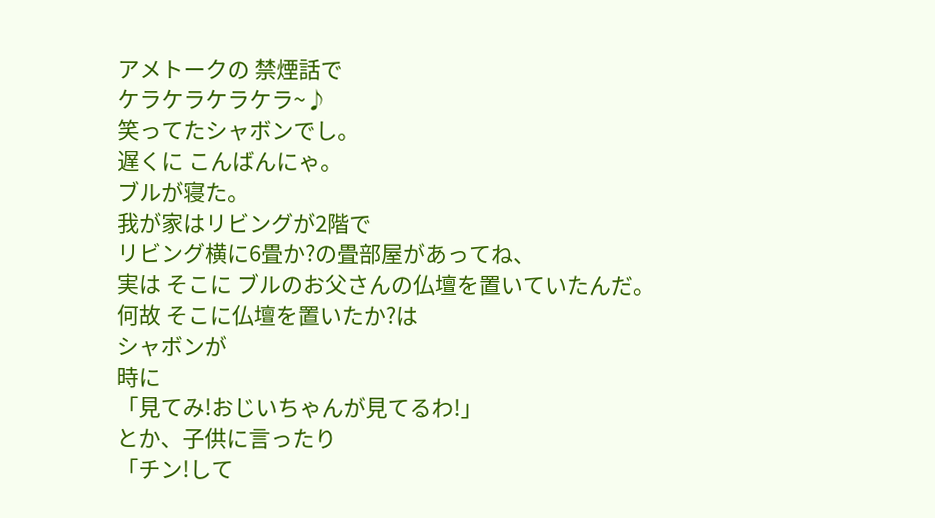アメトークの 禁煙話で
ケラケラケラケラ~♪
笑ってたシャボンでし。
遅くに こんばんにゃ。
ブルが寝た。
我が家はリビングが2階で
リビング横に6畳か?の畳部屋があってね、
実は そこに ブルのお父さんの仏壇を置いていたんだ。
何故 そこに仏壇を置いたか?は
シャボンが
時に
「見てみ!おじいちゃんが見てるわ!」
とか、子供に言ったり
「チン!して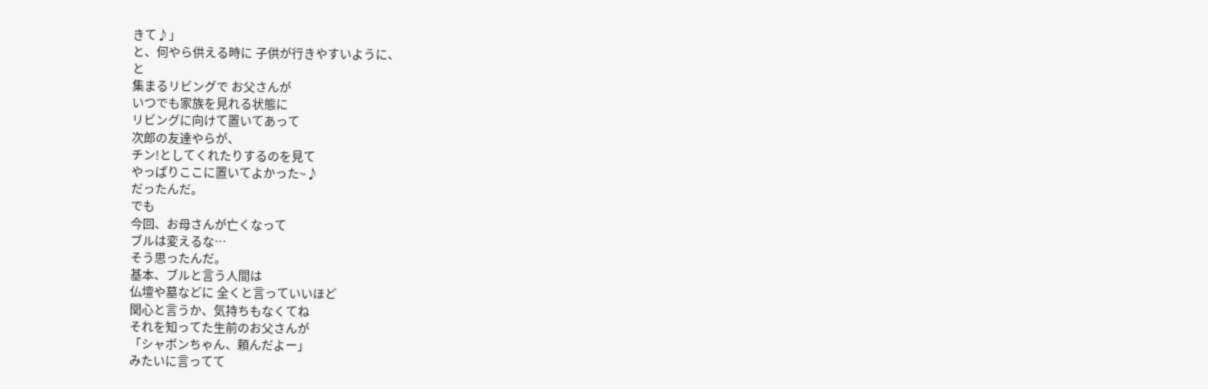きて♪」
と、何やら供える時に 子供が行きやすいように、
と
集まるリビングで お父さんが
いつでも家族を見れる状態に
リビングに向けて置いてあって
次郎の友達やらが、
チン!としてくれたりするのを見て
やっぱりここに置いてよかった~♪
だったんだ。
でも
今回、お母さんが亡くなって
ブルは変えるな…
そう思ったんだ。
基本、ブルと言う人間は
仏壇や墓などに 全くと言っていいほど
関心と言うか、気持ちもなくてね
それを知ってた生前のお父さんが
「シャボンちゃん、頼んだよー」
みたいに言ってて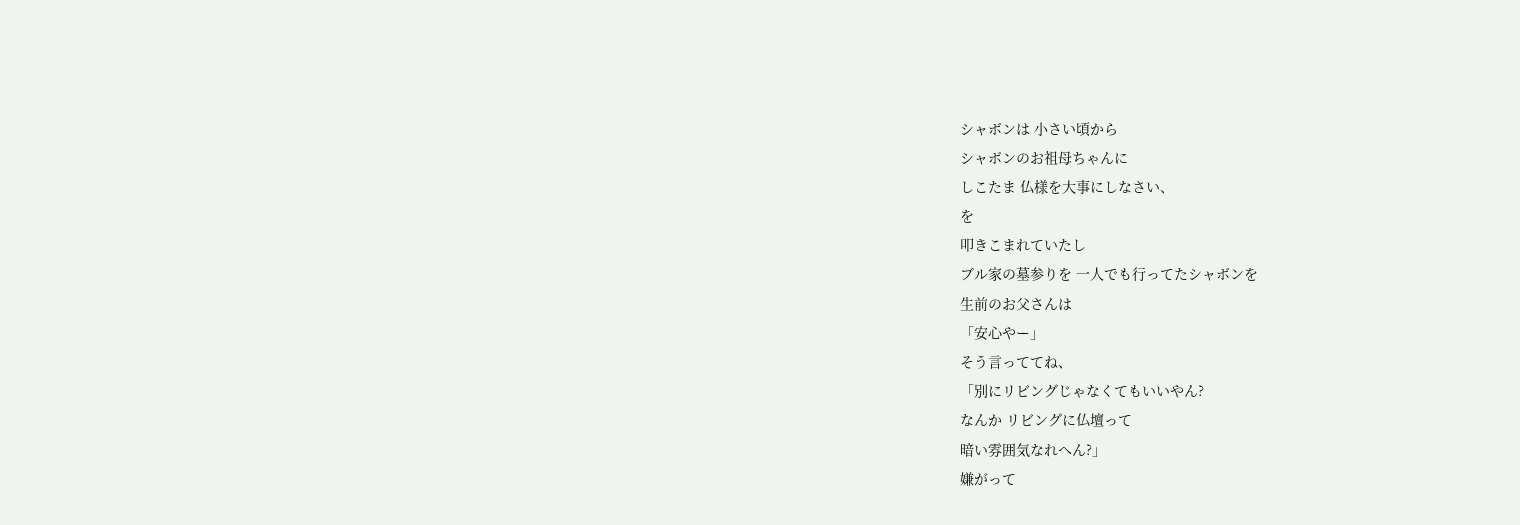シャボンは 小さい頃から
シャボンのお祖母ちゃんに
しこたま 仏様を大事にしなさい、
を
叩きこまれていたし
ブル家の墓参りを 一人でも行ってたシャボンを
生前のお父さんは
「安心やー」
そう言っててね、
「別にリビングじゃなくてもいいやん?
なんか リビングに仏壇って
暗い雰囲気なれへん?」
嫌がって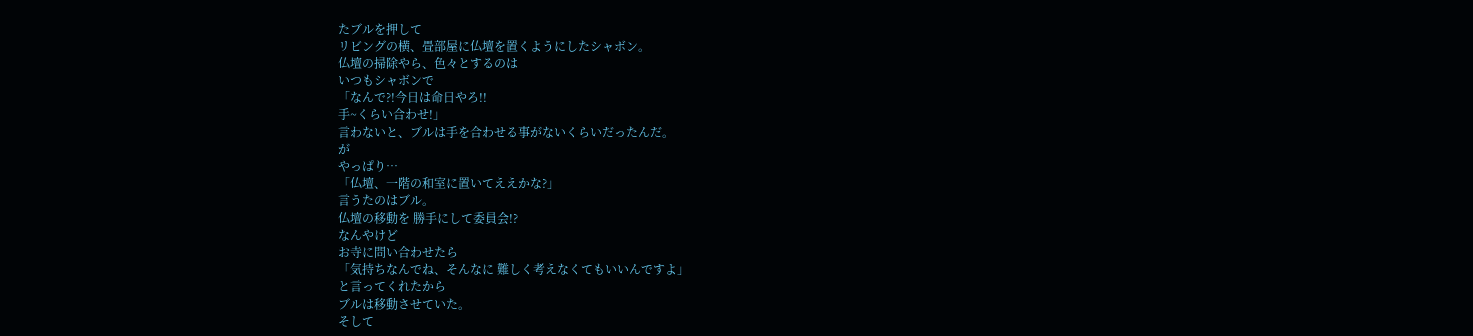たブルを押して
リビングの横、畳部屋に仏壇を置くようにしたシャボン。
仏壇の掃除やら、色々とするのは
いつもシャボンで
「なんで?!今日は命日やろ!!
手~くらい合わせ!」
言わないと、ブルは手を合わせる事がないくらいだったんだ。
が
やっぱり…
「仏壇、一階の和室に置いてええかな?」
言うたのはブル。
仏壇の移動を 勝手にして委員会!?
なんやけど
お寺に問い合わせたら
「気持ちなんでね、そんなに 難しく考えなくてもいいんですよ」
と言ってくれたから
ブルは移動させていた。
そして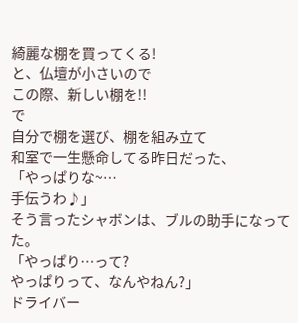綺麗な棚を買ってくる!
と、仏壇が小さいので
この際、新しい棚を!!
で
自分で棚を選び、棚を組み立て
和室で一生懸命してる昨日だった、
「やっぱりな~…
手伝うわ♪」
そう言ったシャボンは、ブルの助手になってた。
「やっぱり…って?
やっぱりって、なんやねん?」
ドライバー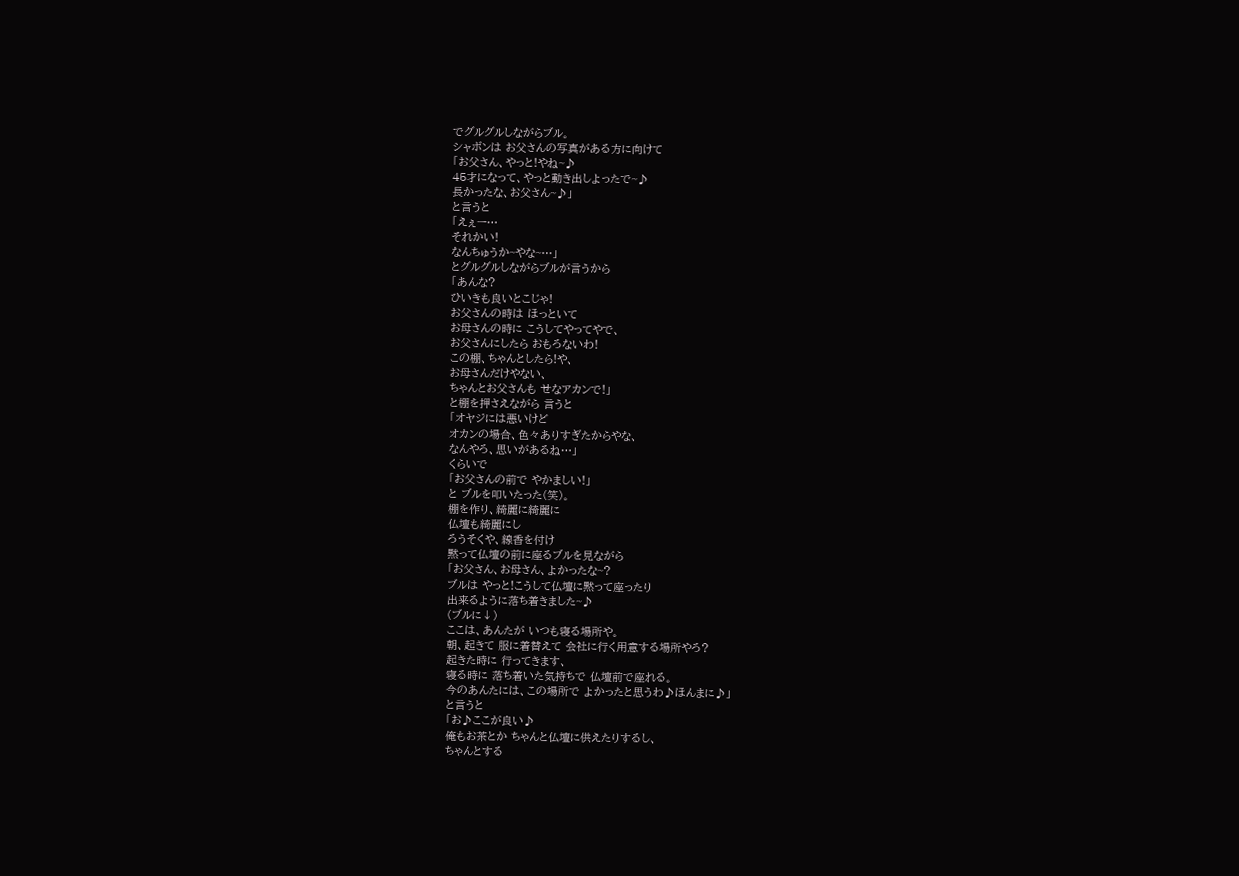でグルグルしながらブル。
シャボンは お父さんの写真がある方に向けて
「お父さん、やっと!やね~♪
45才になって、やっと動き出しよったで~♪
長かったな、お父さん~♪」
と言うと
「えぇー…
それかい!
なんちゅうか~やな~…」
とグルグルしながらブルが言うから
「あんな?
ひいきも良いとこじゃ!
お父さんの時は ほっといて
お母さんの時に こうしてやってやで、
お父さんにしたら おもろないわ!
この棚、ちゃんとしたら!や、
お母さんだけやない、
ちゃんとお父さんも せなアカンで!」
と棚を押さえながら 言うと
「オヤジには悪いけど
オカンの場合、色々ありすぎたからやな、
なんやろ、思いがあるね…」
くらいで
「お父さんの前で やかましい!」
と ブルを叩いたった(笑)。
棚を作り、綺麗に綺麗に
仏壇も綺麗にし
ろうそくや、線香を付け
黙って仏壇の前に座るブルを見ながら
「お父さん、お母さん、よかったな~?
ブルは やっと!こうして仏壇に黙って座ったり
出来るように落ち着きました~♪
(ブルに↓)
ここは、あんたが いつも寝る場所や。
朝、起きて 服に着替えて 会社に行く用意する場所やろ?
起きた時に 行ってきます、
寝る時に 落ち着いた気持ちで 仏壇前で座れる。
今のあんたには、この場所で よかったと思うわ♪ほんまに♪」
と言うと
「お♪ここが良い♪
俺もお茶とか ちゃんと仏壇に供えたりするし、
ちゃんとする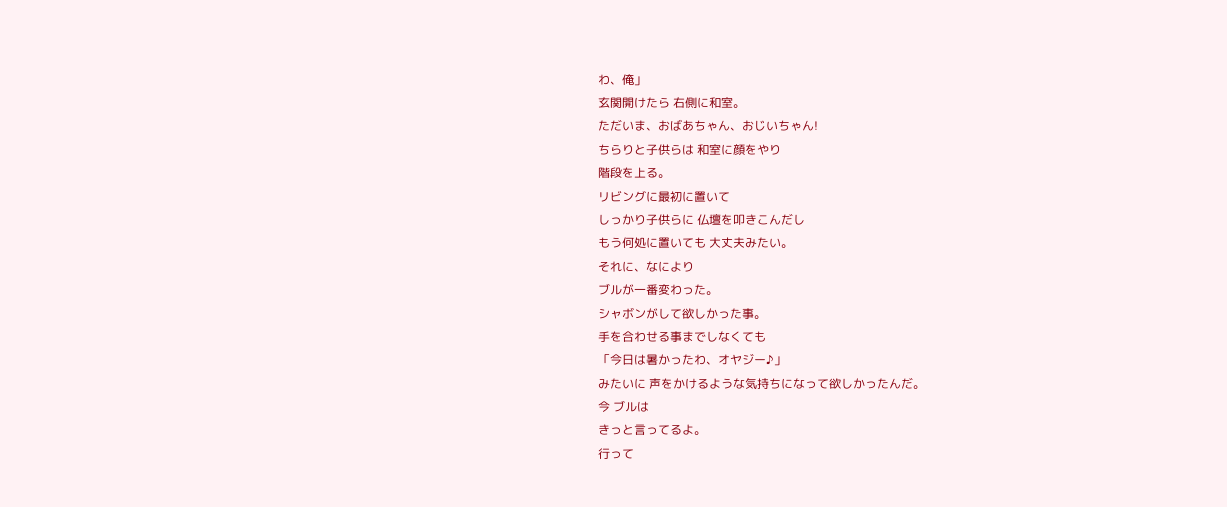わ、俺」
玄関開けたら 右側に和室。
ただいま、おばあちゃん、おじいちゃん!
ちらりと子供らは 和室に顔をやり
階段を上る。
リビングに最初に置いて
しっかり子供らに 仏壇を叩きこんだし
もう何処に置いても 大丈夫みたい。
それに、なにより
ブルが一番変わった。
シャボンがして欲しかった事。
手を合わせる事までしなくても
「今日は暑かったわ、オヤジー♪」
みたいに 声をかけるような気持ちになって欲しかったんだ。
今 ブルは
きっと言ってるよ。
行って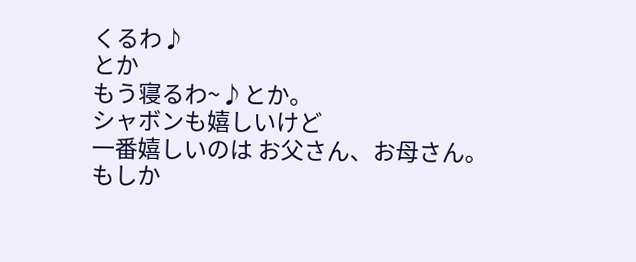くるわ♪
とか
もう寝るわ~♪とか。
シャボンも嬉しいけど
一番嬉しいのは お父さん、お母さん。
もしか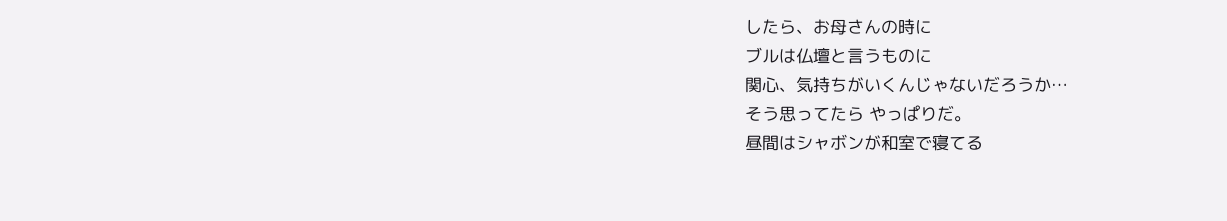したら、お母さんの時に
ブルは仏壇と言うものに
関心、気持ちがいくんじゃないだろうか…
そう思ってたら やっぱりだ。
昼間はシャボンが和室で寝てる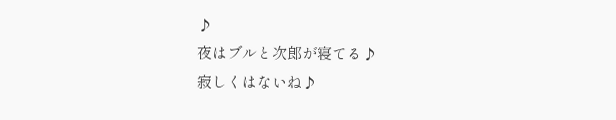♪
夜はブルと次郎が寝てる♪
寂しくはないね♪